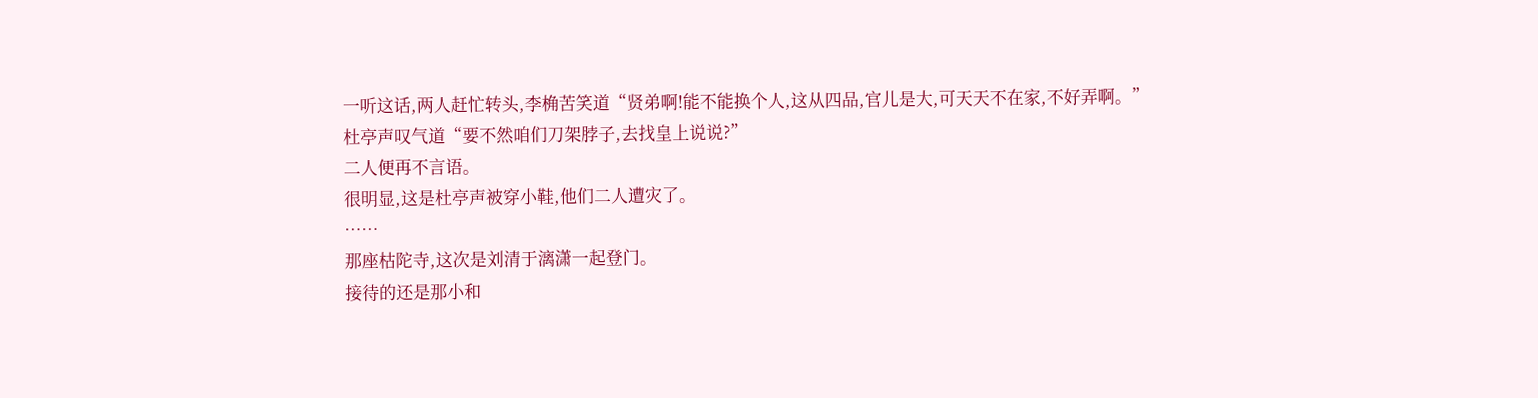一听这话,两人赶忙转头,李桷苦笑道“贤弟啊!能不能换个人,这从四品,官儿是大,可天天不在家,不好弄啊。”
杜亭声叹气道“要不然咱们刀架脖子,去找皇上说说?”
二人便再不言语。
很明显,这是杜亭声被穿小鞋,他们二人遭灾了。
……
那座枯陀寺,这次是刘清于漓潇一起登门。
接待的还是那小和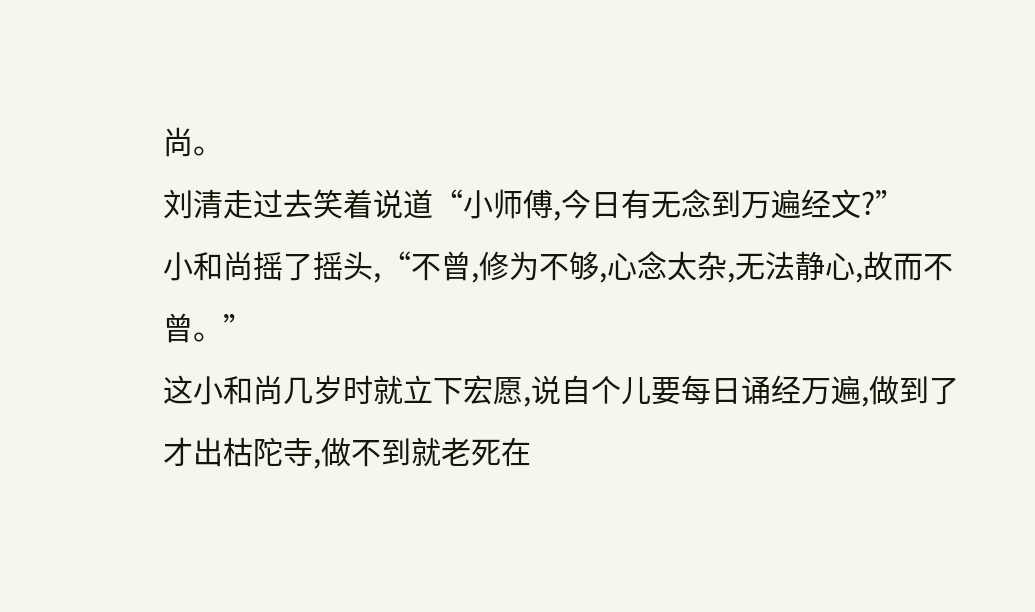尚。
刘清走过去笑着说道“小师傅,今日有无念到万遍经文?”
小和尚摇了摇头,“不曾,修为不够,心念太杂,无法静心,故而不曾。”
这小和尚几岁时就立下宏愿,说自个儿要每日诵经万遍,做到了才出枯陀寺,做不到就老死在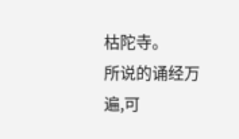枯陀寺。
所说的诵经万遍,可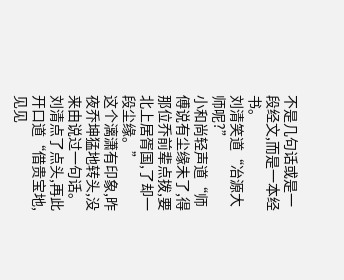不是几句话或是一段经文,而是一本经书。
刘清笑道“冶源大师呢?”
小和尚轻声道“师傅说有尘缘未了,得那位乔前辈点拨,要北上居胥国,了却一段尘缘。”
这个漓潇有印象,昨夜乔坤猛地转头,没来由说过一句话。
刘清点了点头,再此开口道“借贵宝地,见见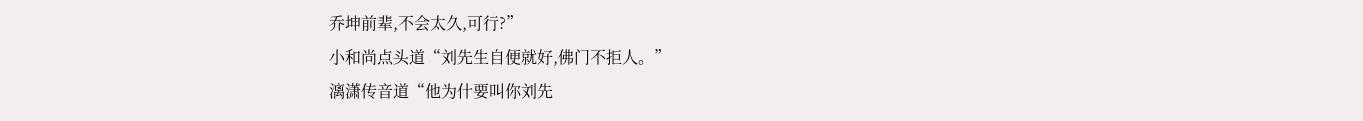乔坤前辈,不会太久,可行?”
小和尚点头道“刘先生自便就好,佛门不拒人。”
漓潇传音道“他为什要叫你刘先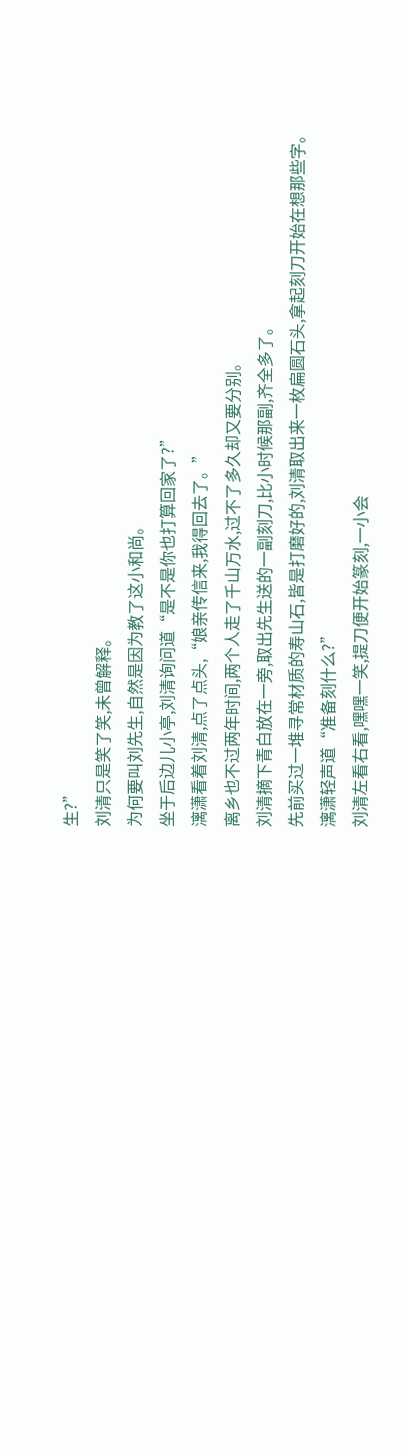生?”
刘清只是笑了笑,未曾解释。
为何要叫刘先生,自然是因为教了这小和尚。
坐于后边儿小亭,刘清询问道“是不是你也打算回家了?”
漓潇看着刘清,点了点头,“娘亲传信来,我得回去了。”
离乡也不过两年时间,两个人走了千山万水,过不了多久却又要分别。
刘清摘下青白放在一旁,取出先生送的一副刻刀,比小时候那副,齐全多了。
先前买过一堆寻常材质的寿山石,皆是打磨好的,刘清取出来一枚扁圆石头,拿起刻刀开始在想那些字。
漓潇轻声道“准备刻什么?”
刘清左看右看,嘿嘿一笑,提刀便开始篆刻,一小会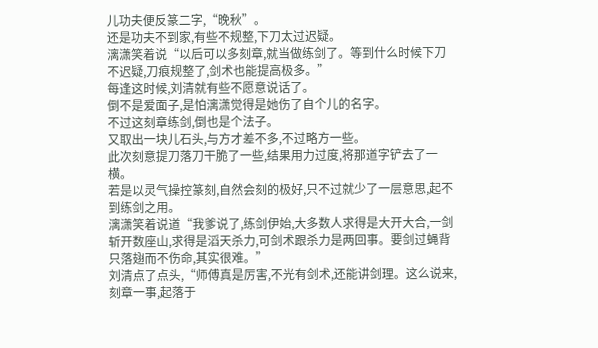儿功夫便反篆二字,“晚秋”。
还是功夫不到家,有些不规整,下刀太过迟疑。
漓潇笑着说“以后可以多刻章,就当做练剑了。等到什么时候下刀不迟疑,刀痕规整了,剑术也能提高极多。”
每逢这时候,刘清就有些不愿意说话了。
倒不是爱面子,是怕漓潇觉得是她伤了自个儿的名字。
不过这刻章练剑,倒也是个法子。
又取出一块儿石头,与方才差不多,不过略方一些。
此次刻意提刀落刀干脆了一些,结果用力过度,将那道字铲去了一横。
若是以灵气操控篆刻,自然会刻的极好,只不过就少了一层意思,起不到练剑之用。
漓潇笑着说道“我爹说了,练剑伊始,大多数人求得是大开大合,一剑斩开数座山,求得是滔天杀力,可剑术跟杀力是两回事。要剑过蝇背只落翅而不伤命,其实很难。”
刘清点了点头,“师傅真是厉害,不光有剑术,还能讲剑理。这么说来,刻章一事,起落于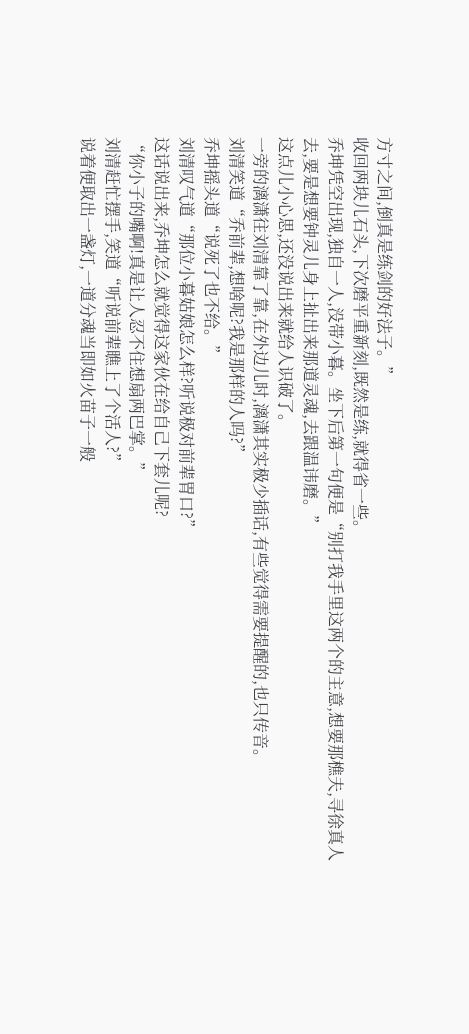方寸之间,倒真是练剑的好法子。”
收回两块儿石头,下次磨平重新刻,既然是练,就得省一些。
乔坤凭空出现,独自一人,没带小暮。坐下后第一句便是“别打我手里这两个的主意,想要那樵夫,寻徐真人去,要是想要钟灵儿身上扯出来那道灵魂,去跟温讳磨。”
这点儿小心思,还没说出来就给人识破了。
一旁的漓潇往刘清靠了靠,在外边儿时,漓潇其实极少插话,有些觉得需要提醒的,也只传音。
刘清笑道“乔前辈,想啥呢?我是那样的人吗?”
乔坤摇头道“说死了也不给。”
刘清叹气道“那位小暮姑娘怎么样?听说极对前辈胃口?”
这话说出来,乔坤怎么就觉得这家伙在给自己下套儿呢?
“你小子的嘴啊!真是让人忍不住想扇两巴掌。”
刘清赶忙摆手,笑道“听说前辈瞧上了个活人?”
说着便取出一盏灯,一道分魂当即如火苗子一般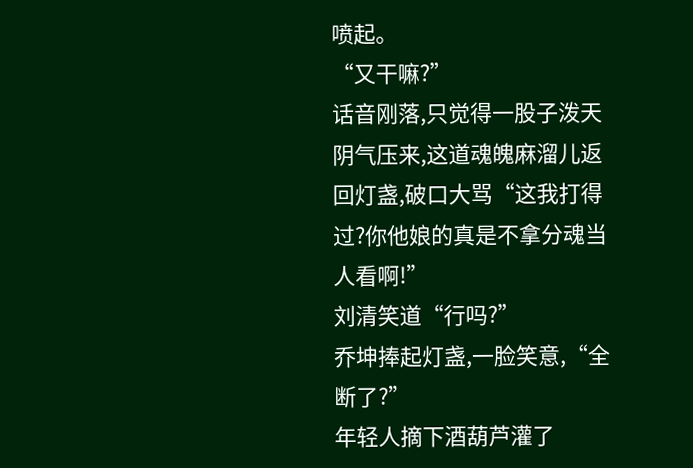喷起。
“又干嘛?”
话音刚落,只觉得一股子泼天阴气压来,这道魂魄麻溜儿返回灯盏,破口大骂“这我打得过?你他娘的真是不拿分魂当人看啊!”
刘清笑道“行吗?”
乔坤捧起灯盏,一脸笑意,“全断了?”
年轻人摘下酒葫芦灌了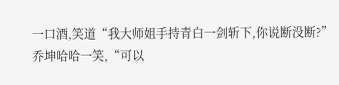一口酒,笑道“我大师姐手持青白一剑斩下,你说断没断?”
乔坤哈哈一笑,“可以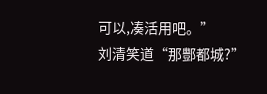可以,凑活用吧。”
刘清笑道“那酆都城?”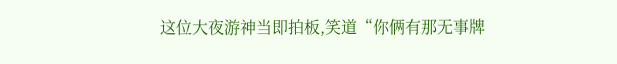这位大夜游神当即拍板,笑道“你俩有那无事牌